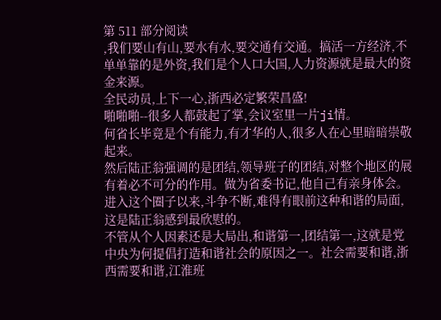第 511 部分阅读
,我们要山有山,要水有水,要交通有交通。搞活一方经济,不单单靠的是外资,我们是个人口大国,人力资源就是最大的资金来源。
全民动员,上下一心,浙西必定繁荣昌盛!
啪啪啪--很多人都鼓起了掌,会议室里一片ji情。
何省长毕竟是个有能力,有才华的人,很多人在心里暗暗崇敬起来。
然后陆正翁强调的是团结,领导班子的团结,对整个地区的展有着必不可分的作用。做为省委书记,他自己有亲身体会。进入这个圈子以来,斗争不断,难得有眼前这种和谐的局面,这是陆正翁感到最欣慰的。
不管从个人因素还是大局出,和谐第一,团结第一,这就是党中央为何提倡打造和谐社会的原因之一。社会需要和谐,浙西需要和谐,江淮班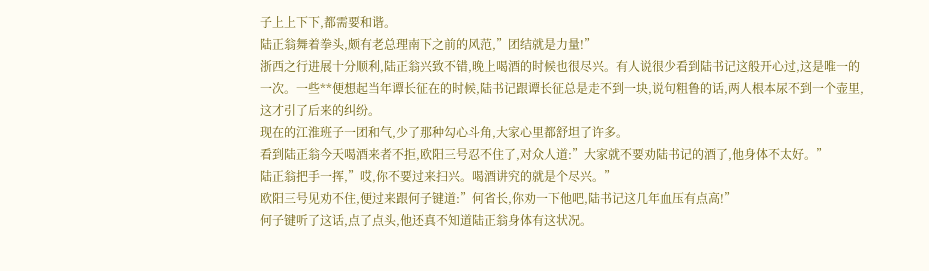子上上下下,都需要和谐。
陆正翁舞着拳头,颇有老总理南下之前的风范,”团结就是力量!”
浙西之行进展十分顺利,陆正翁兴致不错,晚上喝酒的时候也很尽兴。有人说很少看到陆书记这般开心过,这是唯一的一次。一些**便想起当年谭长征在的时候,陆书记跟谭长征总是走不到一块,说句粗鲁的话,两人根本尿不到一个壶里,这才引了后来的纠纷。
现在的江淮班子一团和气,少了那种勾心斗角,大家心里都舒坦了许多。
看到陆正翁今天喝酒来者不拒,欧阳三号忍不住了,对众人道:”大家就不要劝陆书记的酒了,他身体不太好。”
陆正翁把手一挥,”哎,你不要过来扫兴。喝酒讲究的就是个尽兴。”
欧阳三号见劝不住,便过来跟何子键道:”何省长,你劝一下他吧,陆书记这几年血压有点高!”
何子键听了这话,点了点头,他还真不知道陆正翁身体有这状况。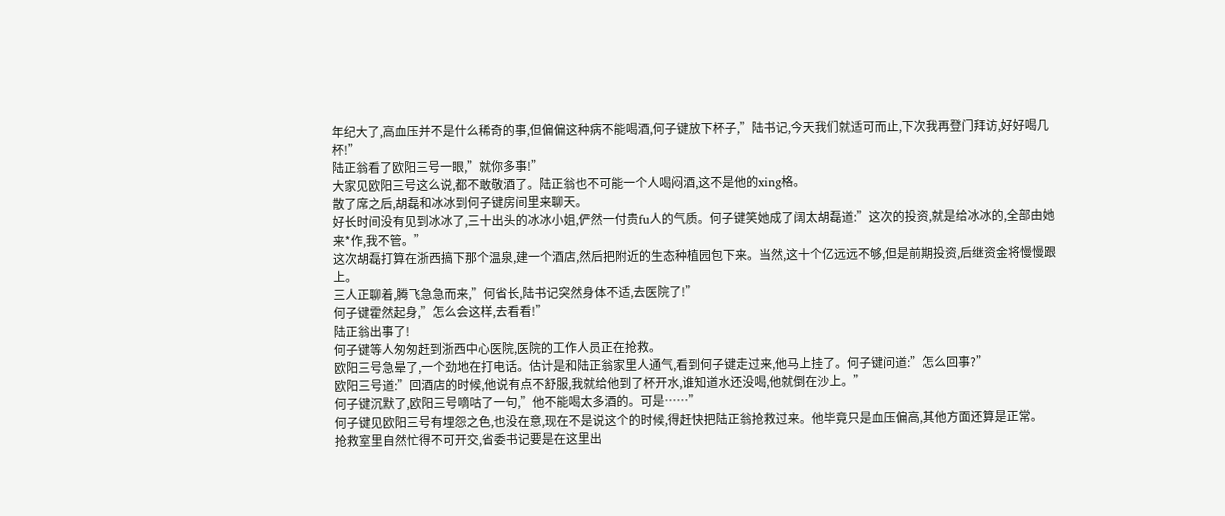年纪大了,高血压并不是什么稀奇的事,但偏偏这种病不能喝酒,何子键放下杯子,”陆书记,今天我们就适可而止,下次我再登门拜访,好好喝几杯!”
陆正翁看了欧阳三号一眼,”就你多事!”
大家见欧阳三号这么说,都不敢敬酒了。陆正翁也不可能一个人喝闷酒,这不是他的xing格。
散了席之后,胡磊和冰冰到何子键房间里来聊天。
好长时间没有见到冰冰了,三十出头的冰冰小姐,俨然一付贵fu人的气质。何子键笑她成了阔太胡磊道:”这次的投资,就是给冰冰的,全部由她来*作,我不管。”
这次胡磊打算在浙西搞下那个温泉,建一个酒店,然后把附近的生态种植园包下来。当然,这十个亿远远不够,但是前期投资,后继资金将慢慢跟上。
三人正聊着,腾飞急急而来,”何省长,陆书记突然身体不适,去医院了!”
何子键霍然起身,”怎么会这样,去看看!”
陆正翁出事了!
何子键等人匆匆赶到浙西中心医院,医院的工作人员正在抢救。
欧阳三号急晕了,一个劲地在打电话。估计是和陆正翁家里人通气,看到何子键走过来,他马上挂了。何子键问道:”怎么回事?”
欧阳三号道:”回酒店的时候,他说有点不舒服,我就给他到了杯开水,谁知道水还没喝,他就倒在沙上。”
何子键沉默了,欧阳三号嘀咕了一句,”他不能喝太多酒的。可是……”
何子键见欧阳三号有埋怨之色,也没在意,现在不是说这个的时候,得赶快把陆正翁抢救过来。他毕竟只是血压偏高,其他方面还算是正常。
抢救室里自然忙得不可开交,省委书记要是在这里出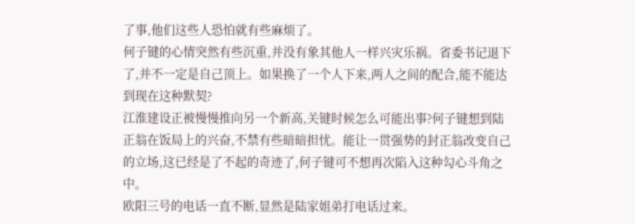了事,他们这些人恐怕就有些麻烦了。
何子键的心情突然有些沉重,并没有象其他人一样兴灾乐祸。省委书记退下了,并不一定是自己顶上。如果换了一个人下来,两人之间的配合,能不能达到现在这种默契?
江淮建设正被慢慢推向另一个新高,关键时候怎么可能出事?何子键想到陆正翁在饭局上的兴奋,不禁有些暗暗担忧。能让一贯强势的封正翁改变自己的立场,这已经是了不起的奇迹了,何子键可不想再次陷入这种勾心斗角之中。
欧阳三号的电话一直不断,显然是陆家姐弟打电话过来。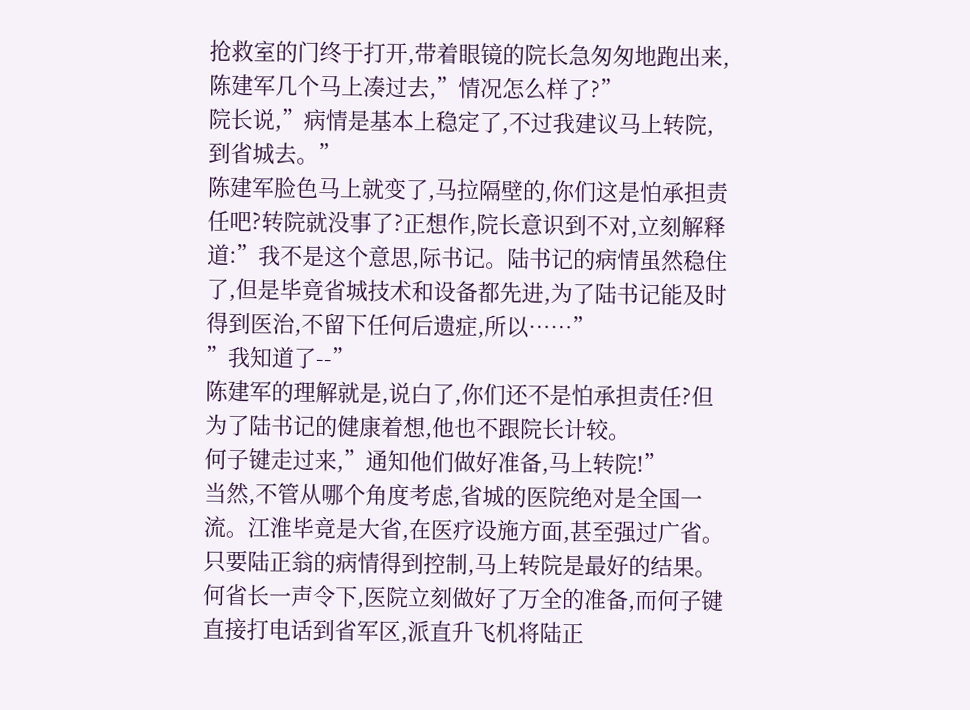抢救室的门终于打开,带着眼镜的院长急匆匆地跑出来,陈建军几个马上凑过去,”情况怎么样了?”
院长说,”病情是基本上稳定了,不过我建议马上转院,到省城去。”
陈建军脸色马上就变了,马拉隔壁的,你们这是怕承担责任吧?转院就没事了?正想作,院长意识到不对,立刻解释道:”我不是这个意思,际书记。陆书记的病情虽然稳住了,但是毕竟省城技术和设备都先进,为了陆书记能及时得到医治,不留下任何后遗症,所以……”
”我知道了--”
陈建军的理解就是,说白了,你们还不是怕承担责任?但为了陆书记的健康着想,他也不跟院长计较。
何子键走过来,”通知他们做好准备,马上转院!”
当然,不管从哪个角度考虑,省城的医院绝对是全国一流。江淮毕竟是大省,在医疗设施方面,甚至强过广省。只要陆正翁的病情得到控制,马上转院是最好的结果。
何省长一声令下,医院立刻做好了万全的准备,而何子键直接打电话到省军区,派直升飞机将陆正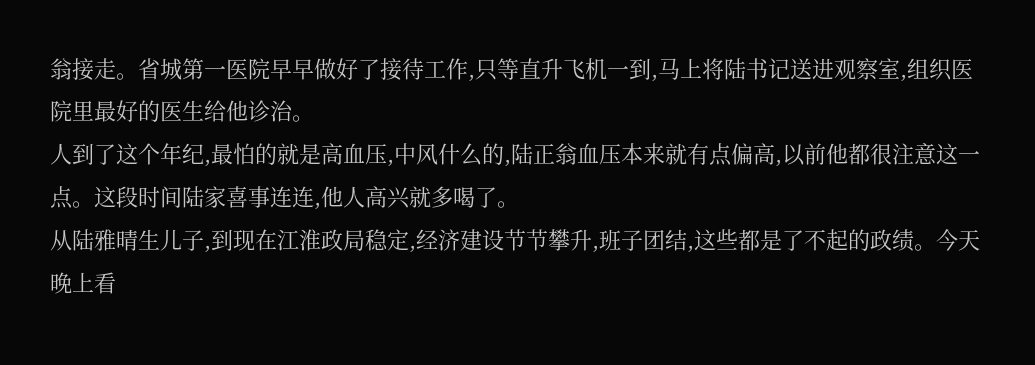翁接走。省城第一医院早早做好了接待工作,只等直升飞机一到,马上将陆书记送进观察室,组织医院里最好的医生给他诊治。
人到了这个年纪,最怕的就是高血压,中风什么的,陆正翁血压本来就有点偏高,以前他都很注意这一点。这段时间陆家喜事连连,他人高兴就多喝了。
从陆雅晴生儿子,到现在江淮政局稳定,经济建设节节攀升,班子团结,这些都是了不起的政绩。今天晚上看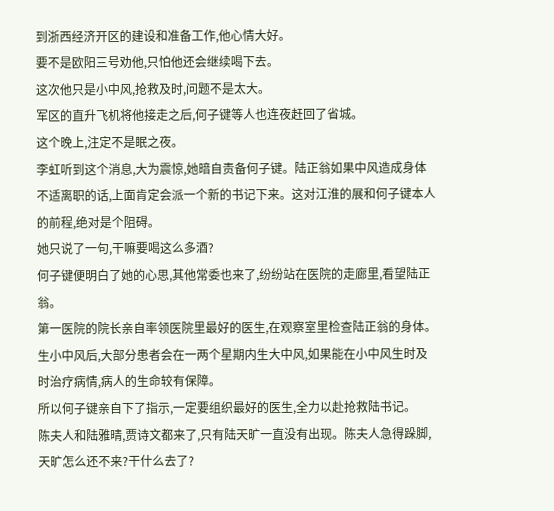到浙西经济开区的建设和准备工作,他心情大好。
要不是欧阳三号劝他,只怕他还会继续喝下去。
这次他只是小中风,抢救及时,问题不是太大。
军区的直升飞机将他接走之后,何子键等人也连夜赶回了省城。
这个晚上,注定不是眠之夜。
李虹听到这个消息,大为震惊,她暗自责备何子键。陆正翁如果中风造成身体不适离职的话,上面肯定会派一个新的书记下来。这对江淮的展和何子键本人的前程,绝对是个阻碍。
她只说了一句,干嘛要喝这么多酒?
何子键便明白了她的心思,其他常委也来了,纷纷站在医院的走廊里,看望陆正翁。
第一医院的院长亲自率领医院里最好的医生,在观察室里检查陆正翁的身体。生小中风后,大部分患者会在一两个星期内生大中风,如果能在小中风生时及时治疗病情,病人的生命较有保障。
所以何子键亲自下了指示,一定要组织最好的医生,全力以赴抢救陆书记。
陈夫人和陆雅晴,贾诗文都来了,只有陆天旷一直没有出现。陈夫人急得跺脚,天旷怎么还不来?干什么去了?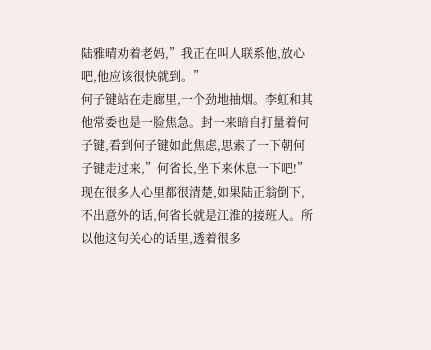陆雅晴劝着老妈,”我正在叫人联系他,放心吧,他应该很快就到。”
何子键站在走廊里,一个劲地抽烟。李虹和其他常委也是一脸焦急。封一来暗自打量着何子键,看到何子键如此焦虑,思索了一下朝何子键走过来,”何省长,坐下来休息一下吧!”
现在很多人心里都很清楚,如果陆正翁倒下,不出意外的话,何省长就是江淮的接班人。所以他这句关心的话里,透着很多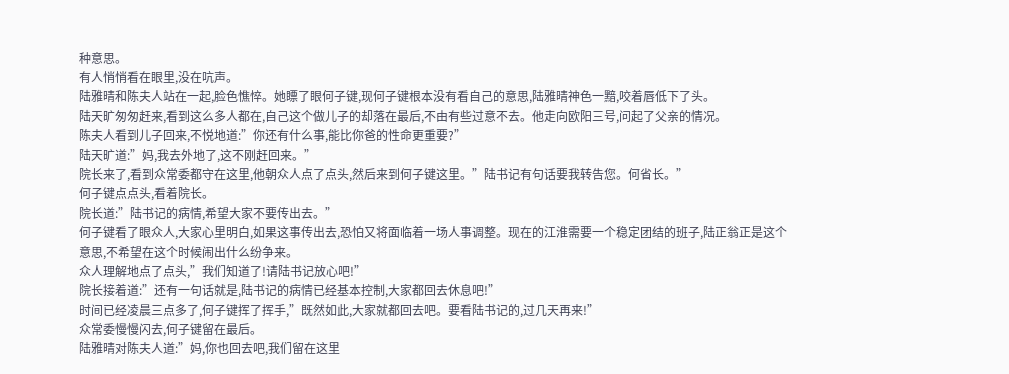种意思。
有人悄悄看在眼里,没在吭声。
陆雅晴和陈夫人站在一起,脸色憔悴。她瞟了眼何子键,现何子键根本没有看自己的意思,陆雅晴神色一黯,咬着唇低下了头。
陆天旷匆匆赶来,看到这么多人都在,自己这个做儿子的却落在最后,不由有些过意不去。他走向欧阳三号,问起了父亲的情况。
陈夫人看到儿子回来,不悦地道:”你还有什么事,能比你爸的性命更重要?”
陆天旷道:”妈,我去外地了,这不刚赶回来。”
院长来了,看到众常委都守在这里,他朝众人点了点头,然后来到何子键这里。”陆书记有句话要我转告您。何省长。”
何子键点点头,看着院长。
院长道:”陆书记的病情,希望大家不要传出去。”
何子键看了眼众人,大家心里明白,如果这事传出去,恐怕又将面临着一场人事调整。现在的江淮需要一个稳定团结的班子,陆正翁正是这个意思,不希望在这个时候闹出什么纷争来。
众人理解地点了点头,”我们知道了!请陆书记放心吧!”
院长接着道:”还有一句话就是,陆书记的病情已经基本控制,大家都回去休息吧!”
时间已经凌晨三点多了,何子键挥了挥手,”既然如此,大家就都回去吧。要看陆书记的,过几天再来!”
众常委慢慢闪去,何子键留在最后。
陆雅晴对陈夫人道:”妈,你也回去吧,我们留在这里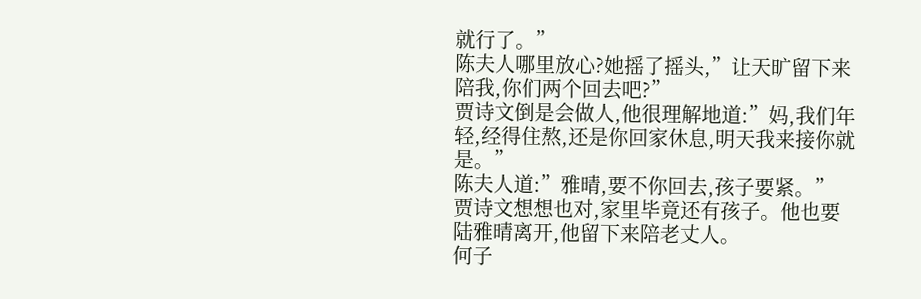就行了。”
陈夫人哪里放心?她摇了摇头,”让天旷留下来陪我,你们两个回去吧?”
贾诗文倒是会做人,他很理解地道:”妈,我们年轻,经得住熬,还是你回家休息,明天我来接你就是。”
陈夫人道:”雅晴,要不你回去,孩子要紧。”
贾诗文想想也对,家里毕竟还有孩子。他也要陆雅晴离开,他留下来陪老丈人。
何子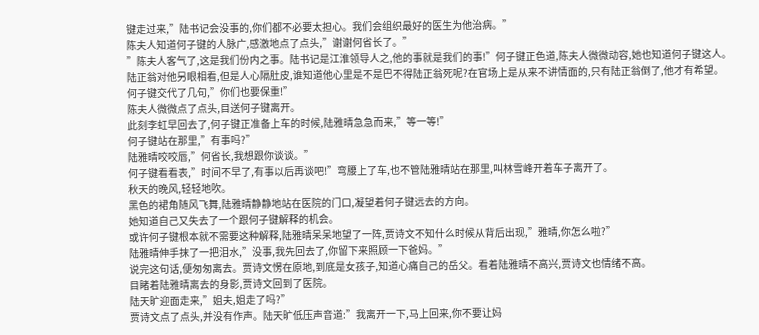键走过来,”陆书记会没事的,你们都不必要太担心。我们会组织最好的医生为他治病。”
陈夫人知道何子键的人脉广,感激地点了点头,”谢谢何省长了。”
”陈夫人客气了,这是我们份内之事。陆书记是江淮领导人之,他的事就是我们的事!”何子键正色道,陈夫人微微动容,她也知道何子键这人。
陆正翁对他另眼相看,但是人心隔肚皮,谁知道他心里是不是巴不得陆正翁死呢?在官场上是从来不讲情面的,只有陆正翁倒了,他才有希望。
何子键交代了几句,”你们也要保重!”
陈夫人微微点了点头,目送何子键离开。
此刻李虹早回去了,何子键正准备上车的时候,陆雅晴急急而来,”等一等!”
何子键站在那里,”有事吗?”
陆雅晴咬咬唇,”何省长,我想跟你谈谈。”
何子键看看表,”时间不早了,有事以后再谈吧!”弯腰上了车,也不管陆雅晴站在那里,叫林雪峰开着车子离开了。
秋天的晚风,轻轻地吹。
黑色的裙角随风飞舞,陆雅晴静静地站在医院的门口,凝望着何子键远去的方向。
她知道自己又失去了一个跟何子键解释的机会。
或许何子键根本就不需要这种解释,陆雅晴呆呆地望了一阵,贾诗文不知什么时候从背后出现,”雅晴,你怎么啦?”
陆雅晴伸手抹了一把泪水,”没事,我先回去了,你留下来照顾一下爸妈。”
说完这句话,便匆匆离去。贾诗文愣在原地,到底是女孩子,知道心痛自己的岳父。看着陆雅晴不高兴,贾诗文也情绪不高。
目睹着陆雅晴离去的身影,贾诗文回到了医院。
陆天旷迎面走来,”姐夫,姐走了吗?”
贾诗文点了点头,并没有作声。陆天旷低压声音道:”我离开一下,马上回来,你不要让妈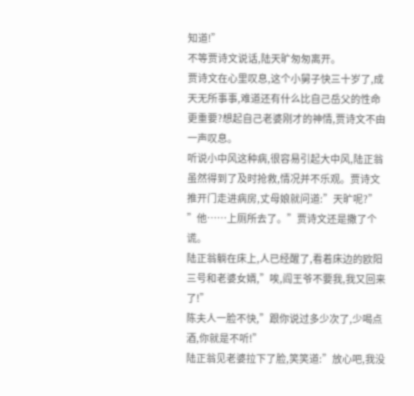知道!”
不等贾诗文说话,陆天旷匆匆离开。
贾诗文在心里叹息,这个小舅子快三十岁了,成天无所事事,难道还有什么比自己岳父的性命更重要?想起自己老婆刚才的神情,贾诗文不由一声叹息。
听说小中风这种病,很容易引起大中风,陆正翁虽然得到了及时抢救,情况并不乐观。贾诗文推开门走进病房,丈母娘就问道:”天旷呢?”
”他……上厕所去了。”贾诗文还是撒了个谎。
陆正翁躺在床上,人已经醒了,看着床边的欧阳三号和老婆女婿,”唉,阎王爷不要我,我又回来了!”
陈夫人一脸不快,”跟你说过多少次了,少喝点酒,你就是不听!”
陆正翁见老婆拉下了脸,笑笑道:”放心吧,我没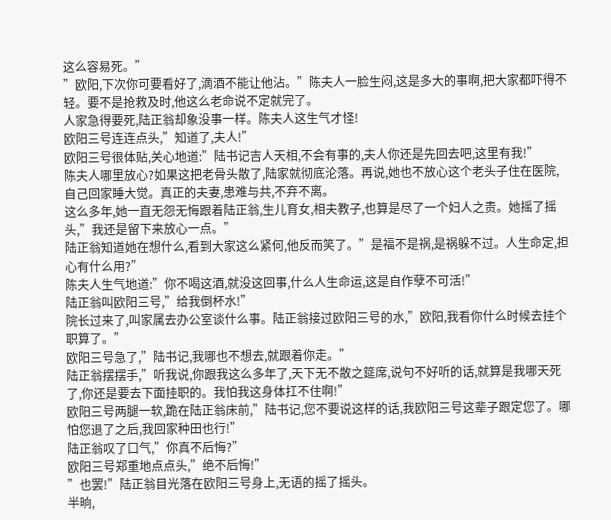这么容易死。”
”欧阳,下次你可要看好了,滴酒不能让他沾。”陈夫人一脸生闷,这是多大的事啊,把大家都吓得不轻。要不是抢救及时,他这么老命说不定就完了。
人家急得要死,陆正翁却象没事一样。陈夫人这生气才怪!
欧阳三号连连点头,”知道了,夫人!”
欧阳三号很体贴,关心地道:”陆书记吉人天相,不会有事的,夫人你还是先回去吧,这里有我!”
陈夫人哪里放心?如果这把老骨头散了,陆家就彻底沦落。再说,她也不放心这个老头子住在医院,自己回家睡大觉。真正的夫妻,患难与共,不弃不离。
这么多年,她一直无怨无悔跟着陆正翁,生儿育女,相夫教子,也算是尽了一个妇人之责。她摇了摇头,”我还是留下来放心一点。”
陆正翁知道她在想什么,看到大家这么紧何,他反而笑了。”是福不是祸,是祸躲不过。人生命定,担心有什么用?”
陈夫人生气地道:”你不喝这酒,就没这回事,什么人生命运,这是自作孽不可活!”
陆正翁叫欧阳三号,”给我倒杯水!”
院长过来了,叫家属去办公室谈什么事。陆正翁接过欧阳三号的水,”欧阳,我看你什么时候去挂个职算了。”
欧阳三号急了,”陆书记,我哪也不想去,就跟着你走。”
陆正翁摆摆手,”听我说,你跟我这么多年了,天下无不散之筵席,说句不好听的话,就算是我哪天死了,你还是要去下面挂职的。我怕我这身体扛不住啊!”
欧阳三号两腿一软,跪在陆正翁床前,”陆书记,您不要说这样的话,我欧阳三号这辈子跟定您了。哪怕您退了之后,我回家种田也行!”
陆正翁叹了口气,”你真不后悔?”
欧阳三号郑重地点点头,”绝不后悔!”
”也罢!”陆正翁目光落在欧阳三号身上,无语的摇了摇头。
半晌,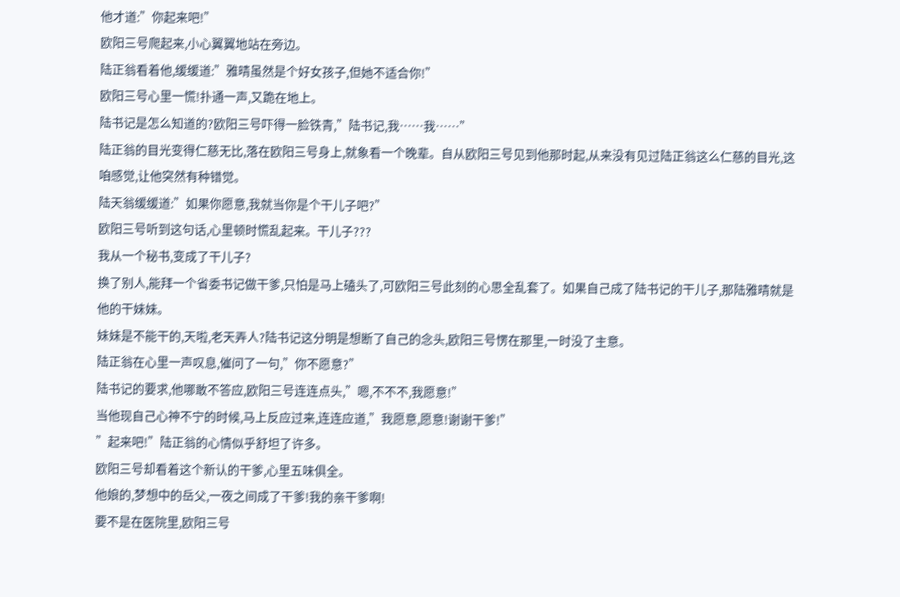他才道:”你起来吧!”
欧阳三号爬起来,小心翼翼地站在旁边。
陆正翁看着他,缓缓道:”雅晴虽然是个好女孩子,但她不适合你!”
欧阳三号心里一慌!扑通一声,又跪在地上。
陆书记是怎么知道的?欧阳三号吓得一脸铁青,”陆书记,我……我……”
陆正翁的目光变得仁慈无比,落在欧阳三号身上,就象看一个晚辈。自从欧阳三号见到他那时起,从来没有见过陆正翁这么仁慈的目光,这咱感觉,让他突然有种错觉。
陆天翁缓缓道:”如果你愿意,我就当你是个干儿子吧?”
欧阳三号听到这句话,心里顿时慌乱起来。干儿子???
我从一个秘书,变成了干儿子?
换了别人,能拜一个省委书记做干爹,只怕是马上磕头了,可欧阳三号此刻的心思全乱套了。如果自己成了陆书记的干儿子,那陆雅晴就是他的干妹妹。
妹妹是不能干的,天啦,老天弄人?陆书记这分明是想断了自己的念头,欧阳三号愣在那里,一时没了主意。
陆正翁在心里一声叹息,催问了一句,”你不愿意?”
陆书记的要求,他哪敢不答应,欧阳三号连连点头,”嗯,不不不,我愿意!”
当他现自己心神不宁的时候,马上反应过来,连连应道,”我愿意,愿意!谢谢干爹!”
”起来吧!”陆正翁的心情似乎舒坦了许多。
欧阳三号却看着这个新认的干爹,心里五味俱全。
他娘的,梦想中的岳父,一夜之间成了干爹!我的亲干爹啊!
要不是在医院里,欧阳三号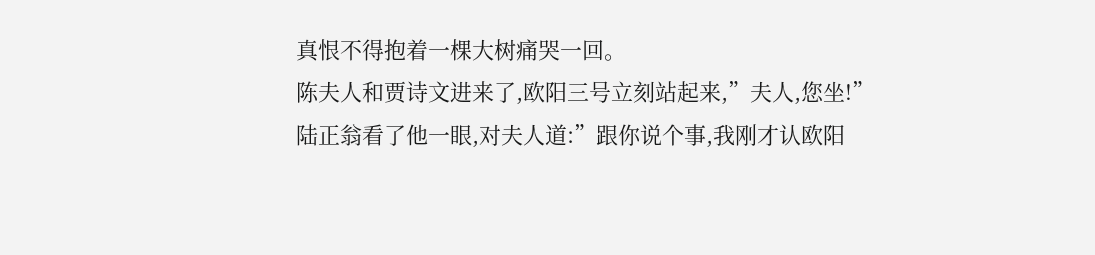真恨不得抱着一棵大树痛哭一回。
陈夫人和贾诗文进来了,欧阳三号立刻站起来,”夫人,您坐!”
陆正翁看了他一眼,对夫人道:”跟你说个事,我刚才认欧阳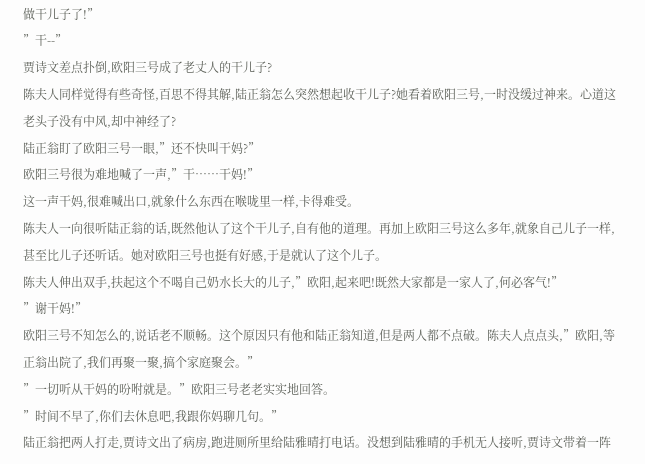做干儿子了!”
”干--”
贾诗文差点扑倒,欧阳三号成了老丈人的干儿子?
陈夫人同样觉得有些奇怪,百思不得其解,陆正翁怎么突然想起收干儿子?她看着欧阳三号,一时没缓过神来。心道这老头子没有中风,却中神经了?
陆正翁盯了欧阳三号一眼,”还不快叫干妈?”
欧阳三号很为难地喊了一声,”干……干妈!”
这一声干妈,很难喊出口,就象什么东西在喉咙里一样,卡得难受。
陈夫人一向很听陆正翁的话,既然他认了这个干儿子,自有他的道理。再加上欧阳三号这么多年,就象自己儿子一样,甚至比儿子还听话。她对欧阳三号也挺有好感,于是就认了这个儿子。
陈夫人伸出双手,扶起这个不喝自己奶水长大的儿子,”欧阳,起来吧!既然大家都是一家人了,何必客气!”
”谢干妈!”
欧阳三号不知怎么的,说话老不顺畅。这个原因只有他和陆正翁知道,但是两人都不点破。陈夫人点点头,”欧阳,等正翁出院了,我们再聚一聚,搞个家庭聚会。”
”一切听从干妈的吩咐就是。”欧阳三号老老实实地回答。
”时间不早了,你们去休息吧,我跟你妈聊几句。”
陆正翁把两人打走,贾诗文出了病房,跑进厕所里给陆雅晴打电话。没想到陆雅晴的手机无人接听,贾诗文带着一阵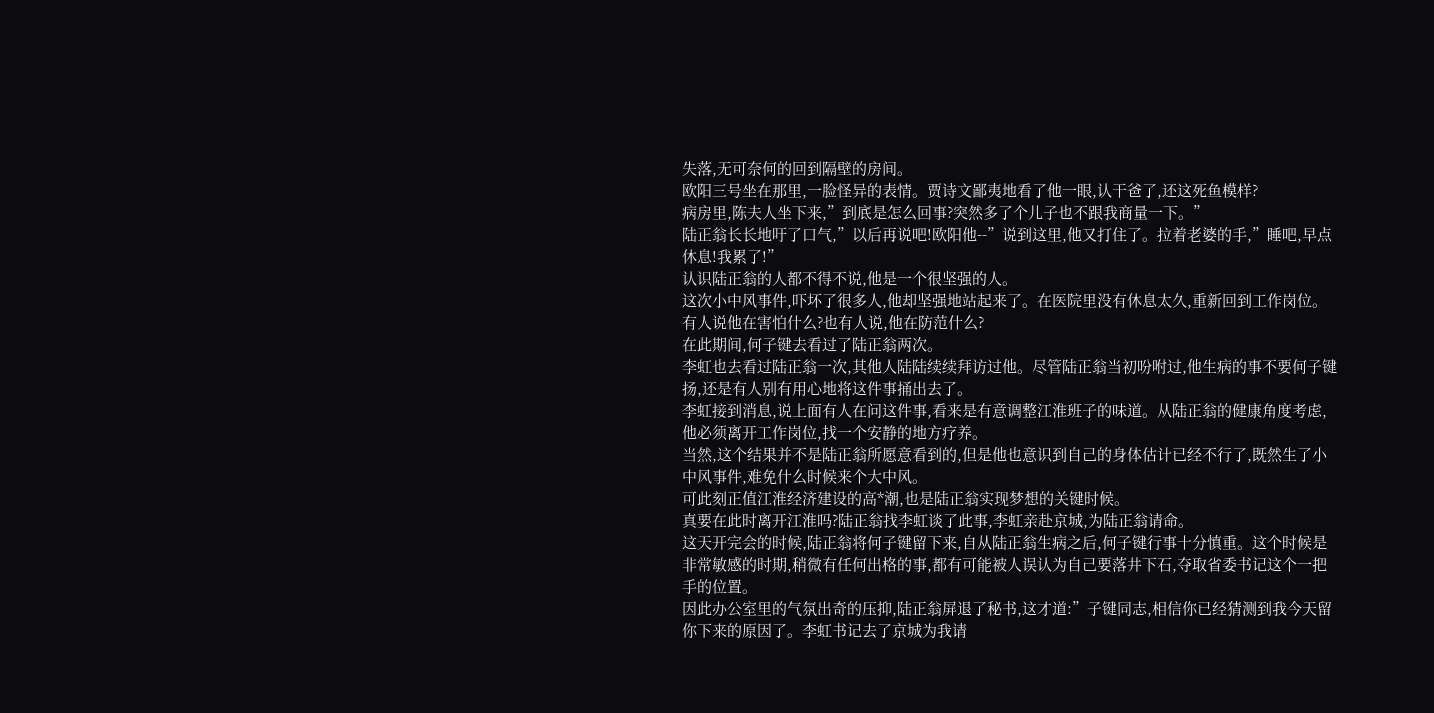失落,无可奈何的回到隔壁的房间。
欧阳三号坐在那里,一脸怪异的表情。贾诗文鄙夷地看了他一眼,认干爸了,还这死鱼模样?
病房里,陈夫人坐下来,”到底是怎么回事?突然多了个儿子也不跟我商量一下。”
陆正翁长长地吁了口气,”以后再说吧!欧阳他--”说到这里,他又打住了。拉着老婆的手,”睡吧,早点休息!我累了!”
认识陆正翁的人都不得不说,他是一个很坚强的人。
这次小中风事件,吓坏了很多人,他却坚强地站起来了。在医院里没有休息太久,重新回到工作岗位。有人说他在害怕什么?也有人说,他在防范什么?
在此期间,何子键去看过了陆正翁两次。
李虹也去看过陆正翁一次,其他人陆陆续续拜访过他。尽管陆正翁当初吩咐过,他生病的事不要何子键扬,还是有人别有用心地将这件事捅出去了。
李虹接到消息,说上面有人在问这件事,看来是有意调整江淮班子的味道。从陆正翁的健康角度考虑,他必须离开工作岗位,找一个安静的地方疗养。
当然,这个结果并不是陆正翁所愿意看到的,但是他也意识到自己的身体估计已经不行了,既然生了小中风事件,难免什么时候来个大中风。
可此刻正值江淮经济建设的高*潮,也是陆正翁实现梦想的关键时候。
真要在此时离开江淮吗?陆正翁找李虹谈了此事,李虹亲赴京城,为陆正翁请命。
这天开完会的时候,陆正翁将何子键留下来,自从陆正翁生病之后,何子键行事十分慎重。这个时候是非常敏感的时期,稍微有任何出格的事,都有可能被人误认为自己要落井下石,夺取省委书记这个一把手的位置。
因此办公室里的气氛出奇的压抑,陆正翁屏退了秘书,这才道:”子键同志,相信你已经猜测到我今天留你下来的原因了。李虹书记去了京城为我请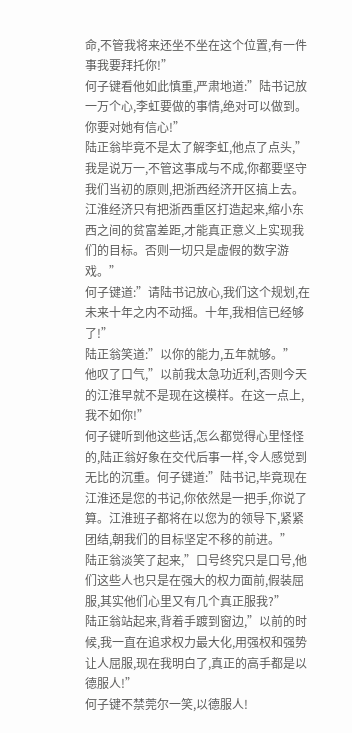命,不管我将来还坐不坐在这个位置,有一件事我要拜托你!”
何子键看他如此慎重,严肃地道:”陆书记放一万个心,李虹要做的事情,绝对可以做到。你要对她有信心!”
陆正翁毕竟不是太了解李虹,他点了点头,”我是说万一,不管这事成与不成,你都要坚守我们当初的原则,把浙西经济开区搞上去。江淮经济只有把浙西重区打造起来,缩小东西之间的贫富差距,才能真正意义上实现我们的目标。否则一切只是虚假的数字游戏。”
何子键道:”请陆书记放心,我们这个规划,在未来十年之内不动摇。十年,我相信已经够了!”
陆正翁笑道:”以你的能力,五年就够。”
他叹了口气,”以前我太急功近利,否则今天的江淮早就不是现在这模样。在这一点上,我不如你!”
何子键听到他这些话,怎么都觉得心里怪怪的,陆正翁好象在交代后事一样,令人感觉到无比的沉重。何子键道:”陆书记,毕竟现在江淮还是您的书记,你依然是一把手,你说了算。江淮班子都将在以您为的领导下,紧紧团结,朝我们的目标坚定不移的前进。”
陆正翁淡笑了起来,”口号终究只是口号,他们这些人也只是在强大的权力面前,假装屈服,其实他们心里又有几个真正服我?”
陆正翁站起来,背着手踱到窗边,”以前的时候,我一直在追求权力最大化,用强权和强势让人屈服,现在我明白了,真正的高手都是以德服人!”
何子键不禁莞尔一笑,以德服人!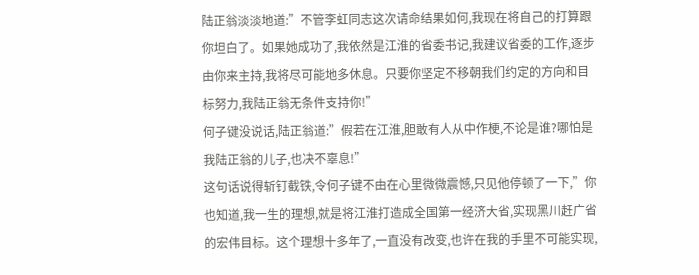陆正翁淡淡地道:”不管李虹同志这次请命结果如何,我现在将自己的打算跟你坦白了。如果她成功了,我依然是江淮的省委书记,我建议省委的工作,逐步由你来主持,我将尽可能地多休息。只要你坚定不移朝我们约定的方向和目标努力,我陆正翁无条件支持你!”
何子键没说话,陆正翁道:”假若在江淮,胆敢有人从中作梗,不论是谁?哪怕是我陆正翁的儿子,也决不辜息!”
这句话说得斩钉截铁,令何子键不由在心里微微震憾,只见他停顿了一下,”你也知道,我一生的理想,就是将江淮打造成全国第一经济大省,实现黑川赶广省的宏伟目标。这个理想十多年了,一直没有改变,也许在我的手里不可能实现,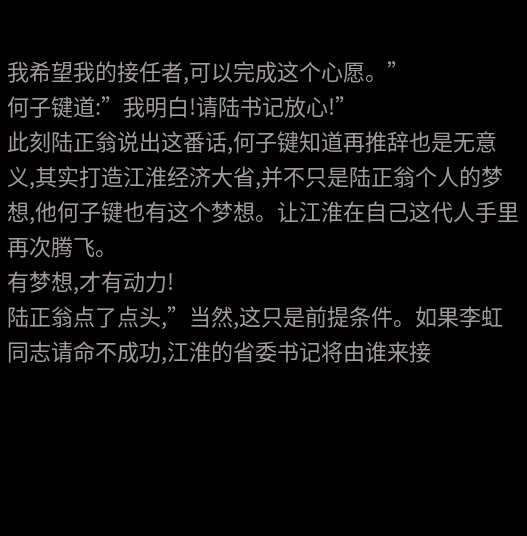我希望我的接任者,可以完成这个心愿。”
何子键道:”我明白!请陆书记放心!”
此刻陆正翁说出这番话,何子键知道再推辞也是无意义,其实打造江淮经济大省,并不只是陆正翁个人的梦想,他何子键也有这个梦想。让江淮在自己这代人手里再次腾飞。
有梦想,才有动力!
陆正翁点了点头,”当然,这只是前提条件。如果李虹同志请命不成功,江淮的省委书记将由谁来接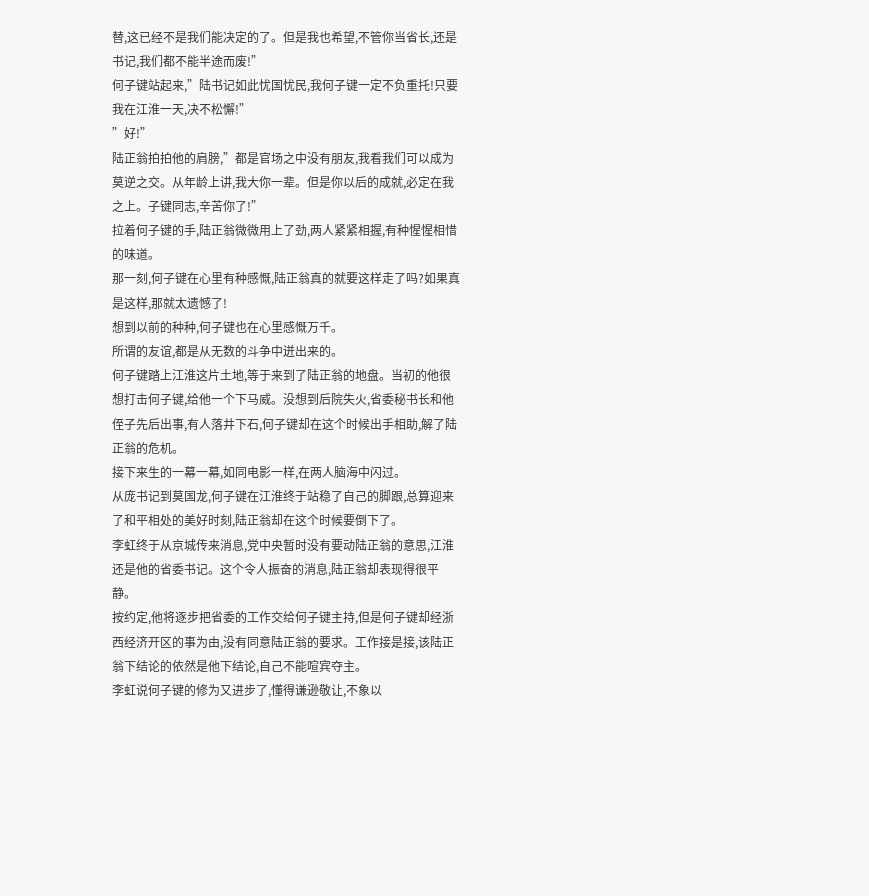替,这已经不是我们能决定的了。但是我也希望,不管你当省长,还是书记,我们都不能半途而废!”
何子键站起来,”陆书记如此忧国忧民,我何子键一定不负重托!只要我在江淮一天,决不松懈!”
”好!”
陆正翁拍拍他的肩膀,”都是官场之中没有朋友,我看我们可以成为莫逆之交。从年龄上讲,我大你一辈。但是你以后的成就,必定在我之上。子键同志,辛苦你了!”
拉着何子键的手,陆正翁微微用上了劲,两人紧紧相握,有种惺惺相惜的味道。
那一刻,何子键在心里有种感慨,陆正翁真的就要这样走了吗?如果真是这样,那就太遗憾了!
想到以前的种种,何子键也在心里感慨万千。
所谓的友谊,都是从无数的斗争中迸出来的。
何子键踏上江淮这片土地,等于来到了陆正翁的地盘。当初的他很想打击何子键,给他一个下马威。没想到后院失火,省委秘书长和他侄子先后出事,有人落井下石,何子键却在这个时候出手相助,解了陆正翁的危机。
接下来生的一幕一幕,如同电影一样,在两人脑海中闪过。
从庞书记到莫国龙,何子键在江淮终于站稳了自己的脚跟,总算迎来了和平相处的美好时刻,陆正翁却在这个时候要倒下了。
李虹终于从京城传来消息,党中央暂时没有要动陆正翁的意思,江淮还是他的省委书记。这个令人振奋的消息,陆正翁却表现得很平静。
按约定,他将逐步把省委的工作交给何子键主持,但是何子键却经浙西经济开区的事为由,没有同意陆正翁的要求。工作接是接,该陆正翁下结论的依然是他下结论,自己不能喧宾夺主。
李虹说何子键的修为又进步了,懂得谦逊敬让,不象以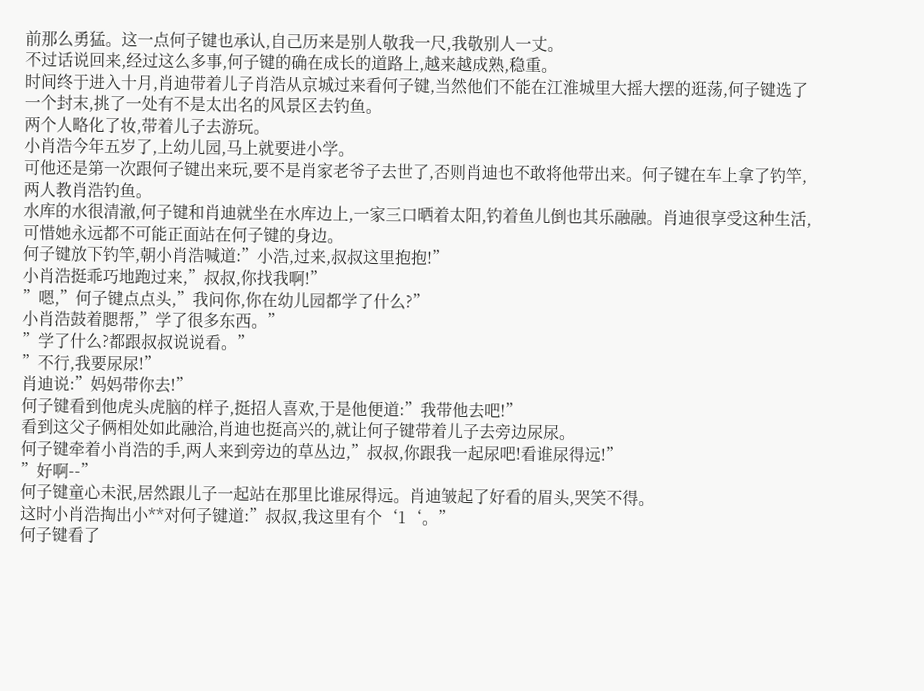前那么勇猛。这一点何子键也承认,自己历来是别人敬我一尺,我敬别人一丈。
不过话说回来,经过这么多事,何子键的确在成长的道路上,越来越成熟,稳重。
时间终于进入十月,肖迪带着儿子肖浩从京城过来看何子键,当然他们不能在江淮城里大摇大摆的逛荡,何子键选了一个封末,挑了一处有不是太出名的风景区去钓鱼。
两个人略化了妆,带着儿子去游玩。
小肖浩今年五岁了,上幼儿园,马上就要进小学。
可他还是第一次跟何子键出来玩,要不是肖家老爷子去世了,否则肖迪也不敢将他带出来。何子键在车上拿了钓竿,两人教肖浩钓鱼。
水库的水很清澈,何子键和肖迪就坐在水库边上,一家三口晒着太阳,钓着鱼儿倒也其乐融融。肖迪很享受这种生活,可惜她永远都不可能正面站在何子键的身边。
何子键放下钓竿,朝小肖浩喊道:”小浩,过来,叔叔这里抱抱!”
小肖浩挺乖巧地跑过来,”叔叔,你找我啊!”
”嗯,”何子键点点头,”我问你,你在幼儿园都学了什么?”
小肖浩鼓着腮帮,”学了很多东西。”
”学了什么?都跟叔叔说说看。”
”不行,我要尿尿!”
肖迪说:”妈妈带你去!”
何子键看到他虎头虎脑的样子,挺招人喜欢,于是他便道:”我带他去吧!”
看到这父子俩相处如此融洽,肖迪也挺高兴的,就让何子键带着儿子去旁边尿尿。
何子键牵着小肖浩的手,两人来到旁边的草丛边,”叔叔,你跟我一起尿吧!看谁尿得远!”
”好啊--”
何子键童心未泯,居然跟儿子一起站在那里比谁尿得远。肖迪皱起了好看的眉头,哭笑不得。
这时小肖浩掏出小**对何子键道:”叔叔,我这里有个‘1‘。”
何子键看了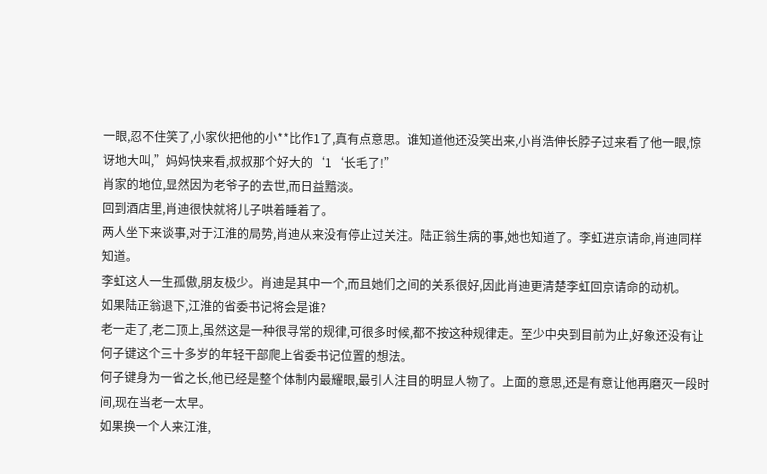一眼,忍不住笑了,小家伙把他的小**比作1了,真有点意思。谁知道他还没笑出来,小肖浩伸长脖子过来看了他一眼,惊讶地大叫,”妈妈快来看,叔叔那个好大的‘1‘长毛了!”
肖家的地位,显然因为老爷子的去世,而日益黯淡。
回到酒店里,肖迪很快就将儿子哄着睡着了。
两人坐下来谈事,对于江淮的局势,肖迪从来没有停止过关注。陆正翁生病的事,她也知道了。李虹进京请命,肖迪同样知道。
李虹这人一生孤傲,朋友极少。肖迪是其中一个,而且她们之间的关系很好,因此肖迪更清楚李虹回京请命的动机。
如果陆正翁退下,江淮的省委书记将会是谁?
老一走了,老二顶上,虽然这是一种很寻常的规律,可很多时候,都不按这种规律走。至少中央到目前为止,好象还没有让何子键这个三十多岁的年轻干部爬上省委书记位置的想法。
何子键身为一省之长,他已经是整个体制内最耀眼,最引人注目的明显人物了。上面的意思,还是有意让他再磨灭一段时间,现在当老一太早。
如果换一个人来江淮,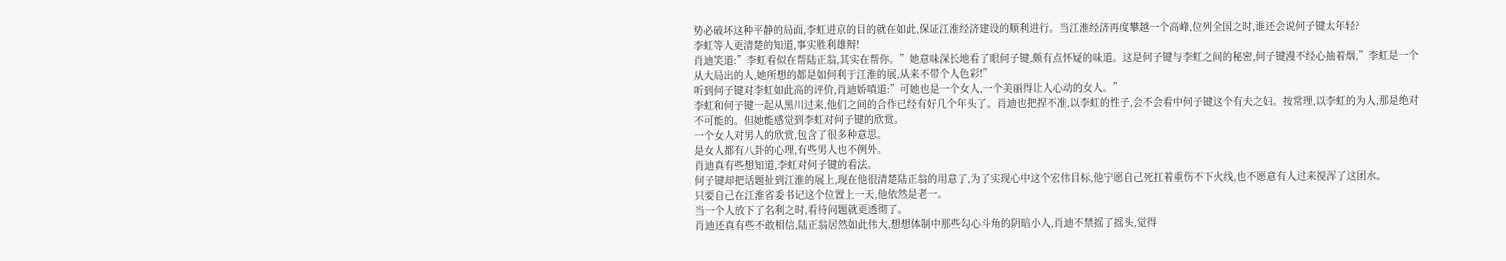势必破坏这种平静的局面,李虹进京的目的就在如此,保证江淮经济建设的顺利进行。当江淮经济再度攀越一个高峰,位列全国之时,谁还会说何子键太年轻?
李虹等人更清楚的知道,事实胜利雄辩!
肖迪笑道:”李虹看似在帮陆正翁,其实在帮你。”她意味深长地看了眼何子键,颇有点怀疑的味道。这是何子键与李虹之间的秘密,何子键漫不经心抽着烟,”李虹是一个从大局出的人,她所想的都是如何利于江淮的展,从来不带个人色彩!”
听到何子键对李虹如此高的评价,肖迪娇嗔道:”可她也是一个女人,一个美丽得让人心动的女人。”
李虹和何子键一起从黑川过来,他们之间的合作已经有好几个年头了。肖迪也把捏不准,以李虹的性子,会不会看中何子键这个有夫之妇。按常理,以李虹的为人,那是绝对不可能的。但她能感觉到李虹对何子键的欣赏。
一个女人对男人的欣赏,包含了很多种意思。
是女人都有八卦的心理,有些男人也不例外。
肖迪真有些想知道,李虹对何子键的看法。
何子键却把话题扯到江淮的展上,现在他很清楚陆正翁的用意了,为了实现心中这个宏伟目标,他宁愿自己死扛着重伤不下火线,也不愿意有人过来搅浑了这团水。
只要自己在江淮省委书记这个位置上一天,他依然是老一。
当一个人放下了名利之时,看待问题就更透彻了。
肖迪还真有些不敢相信,陆正翁居然如此伟大,想想体制中那些勾心斗角的阴暗小人,肖迪不禁摇了摇头,觉得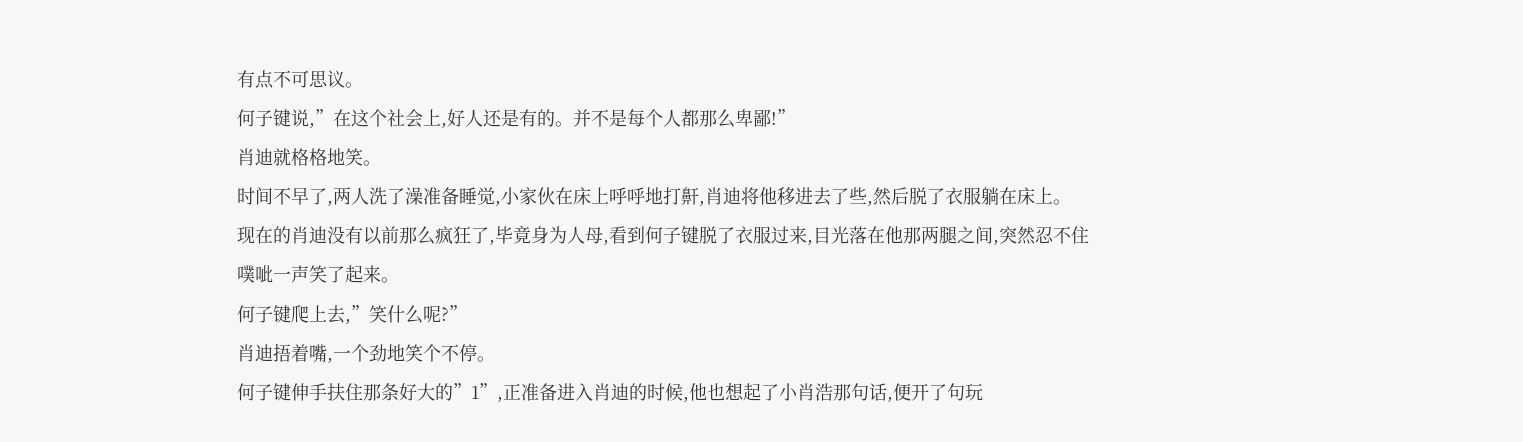有点不可思议。
何子键说,”在这个社会上,好人还是有的。并不是每个人都那么卑鄙!”
肖迪就格格地笑。
时间不早了,两人洗了澡准备睡觉,小家伙在床上呼呼地打鼾,肖迪将他移进去了些,然后脱了衣服躺在床上。
现在的肖迪没有以前那么疯狂了,毕竟身为人母,看到何子键脱了衣服过来,目光落在他那两腿之间,突然忍不住噗呲一声笑了起来。
何子键爬上去,”笑什么呢?”
肖迪捂着嘴,一个劲地笑个不停。
何子键伸手扶住那条好大的”1”,正准备进入肖迪的时候,他也想起了小肖浩那句话,便开了句玩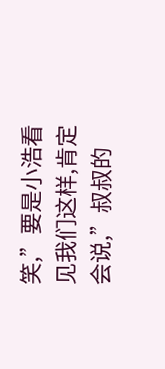笑,”要是小浩看见我们这样,肯定会说,”叔叔的